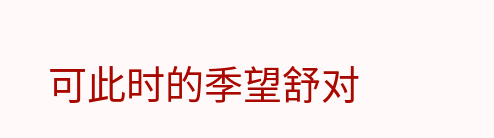可此时的季望舒对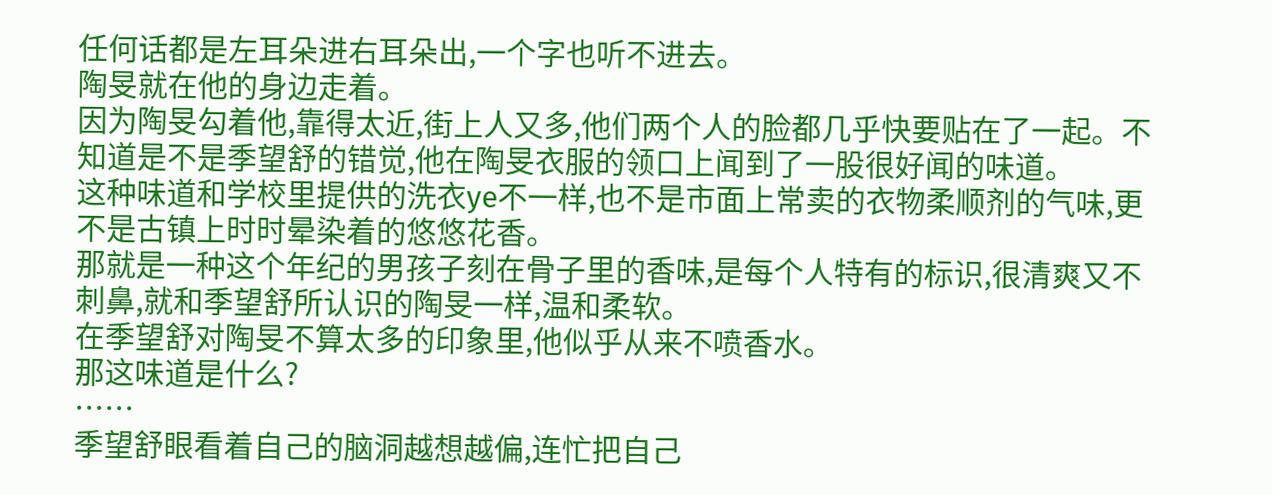任何话都是左耳朵进右耳朵出,一个字也听不进去。
陶旻就在他的身边走着。
因为陶旻勾着他,靠得太近,街上人又多,他们两个人的脸都几乎快要贴在了一起。不知道是不是季望舒的错觉,他在陶旻衣服的领口上闻到了一股很好闻的味道。
这种味道和学校里提供的洗衣ye不一样,也不是市面上常卖的衣物柔顺剂的气味,更不是古镇上时时晕染着的悠悠花香。
那就是一种这个年纪的男孩子刻在骨子里的香味,是每个人特有的标识,很清爽又不刺鼻,就和季望舒所认识的陶旻一样,温和柔软。
在季望舒对陶旻不算太多的印象里,他似乎从来不喷香水。
那这味道是什么?
……
季望舒眼看着自己的脑洞越想越偏,连忙把自己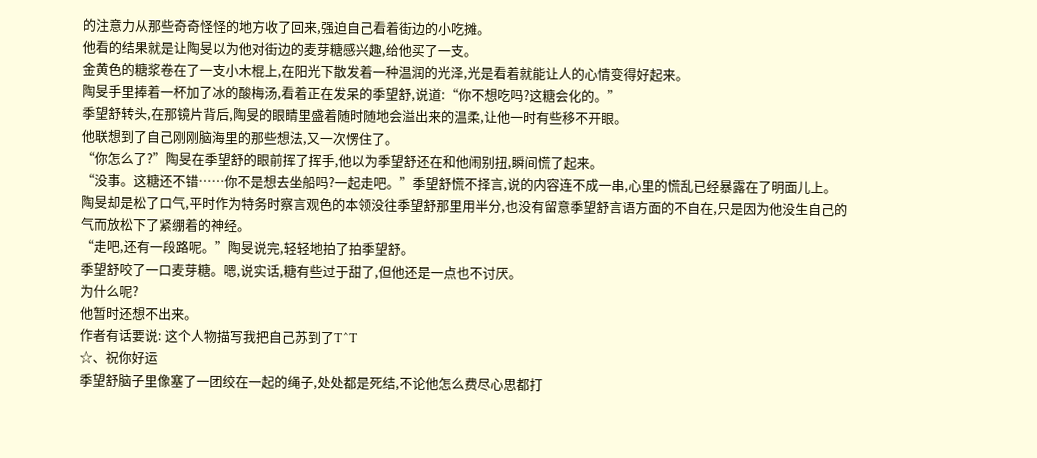的注意力从那些奇奇怪怪的地方收了回来,强迫自己看着街边的小吃摊。
他看的结果就是让陶旻以为他对街边的麦芽糖感兴趣,给他买了一支。
金黄色的糖浆卷在了一支小木棍上,在阳光下散发着一种温润的光泽,光是看着就能让人的心情变得好起来。
陶旻手里捧着一杯加了冰的酸梅汤,看着正在发呆的季望舒,说道:“你不想吃吗?这糖会化的。”
季望舒转头,在那镜片背后,陶旻的眼睛里盛着随时随地会溢出来的温柔,让他一时有些移不开眼。
他联想到了自己刚刚脑海里的那些想法,又一次愣住了。
“你怎么了?”陶旻在季望舒的眼前挥了挥手,他以为季望舒还在和他闹别扭,瞬间慌了起来。
“没事。这糖还不错……你不是想去坐船吗?一起走吧。”季望舒慌不择言,说的内容连不成一串,心里的慌乱已经暴露在了明面儿上。
陶旻却是松了口气,平时作为特务时察言观色的本领没往季望舒那里用半分,也没有留意季望舒言语方面的不自在,只是因为他没生自己的气而放松下了紧绷着的神经。
“走吧,还有一段路呢。”陶旻说完,轻轻地拍了拍季望舒。
季望舒咬了一口麦芽糖。嗯,说实话,糖有些过于甜了,但他还是一点也不讨厌。
为什么呢?
他暂时还想不出来。
作者有话要说: 这个人物描写我把自己苏到了T^T
☆、祝你好运
季望舒脑子里像塞了一团绞在一起的绳子,处处都是死结,不论他怎么费尽心思都打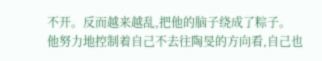不开。反而越来越乱,把他的脑子绕成了粽子。
他努力地控制着自己不去往陶旻的方向看,自己也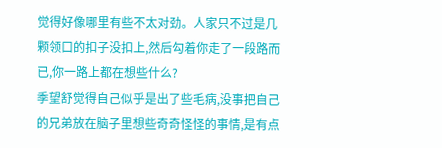觉得好像哪里有些不太对劲。人家只不过是几颗领口的扣子没扣上,然后勾着你走了一段路而已,你一路上都在想些什么?
季望舒觉得自己似乎是出了些毛病,没事把自己的兄弟放在脑子里想些奇奇怪怪的事情,是有点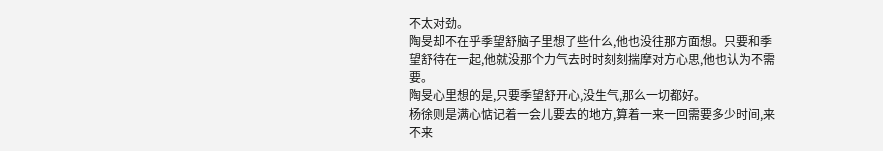不太对劲。
陶旻却不在乎季望舒脑子里想了些什么,他也没往那方面想。只要和季望舒待在一起,他就没那个力气去时时刻刻揣摩对方心思,他也认为不需要。
陶旻心里想的是,只要季望舒开心,没生气,那么一切都好。
杨徐则是满心惦记着一会儿要去的地方,算着一来一回需要多少时间,来不来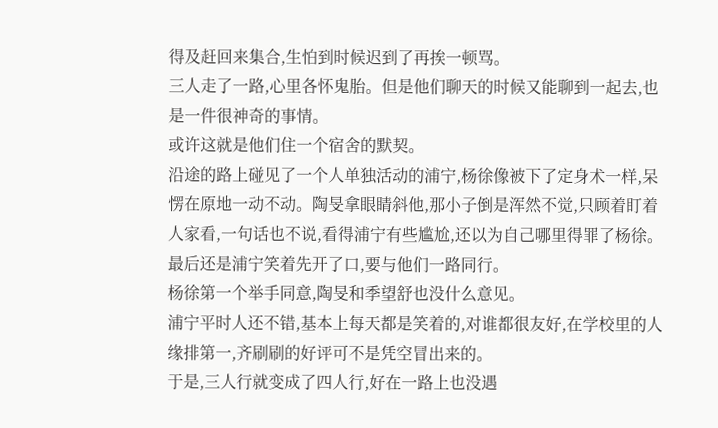得及赶回来集合,生怕到时候迟到了再挨一顿骂。
三人走了一路,心里各怀鬼胎。但是他们聊天的时候又能聊到一起去,也是一件很神奇的事情。
或许这就是他们住一个宿舍的默契。
沿途的路上碰见了一个人单独活动的浦宁,杨徐像被下了定身术一样,呆愣在原地一动不动。陶旻拿眼睛斜他,那小子倒是浑然不觉,只顾着盯着人家看,一句话也不说,看得浦宁有些尴尬,还以为自己哪里得罪了杨徐。
最后还是浦宁笑着先开了口,要与他们一路同行。
杨徐第一个举手同意,陶旻和季望舒也没什么意见。
浦宁平时人还不错,基本上每天都是笑着的,对谁都很友好,在学校里的人缘排第一,齐刷刷的好评可不是凭空冒出来的。
于是,三人行就变成了四人行,好在一路上也没遇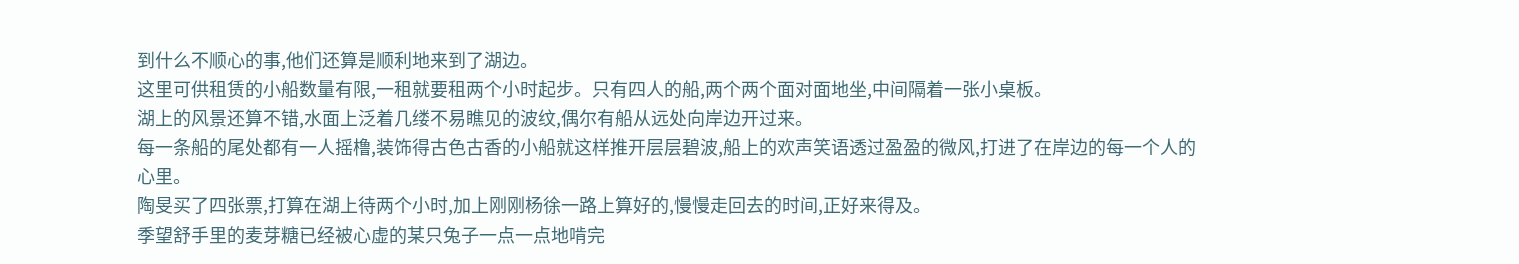到什么不顺心的事,他们还算是顺利地来到了湖边。
这里可供租赁的小船数量有限,一租就要租两个小时起步。只有四人的船,两个两个面对面地坐,中间隔着一张小桌板。
湖上的风景还算不错,水面上泛着几缕不易瞧见的波纹,偶尔有船从远处向岸边开过来。
每一条船的尾处都有一人摇橹,装饰得古色古香的小船就这样推开层层碧波,船上的欢声笑语透过盈盈的微风,打进了在岸边的每一个人的心里。
陶旻买了四张票,打算在湖上待两个小时,加上刚刚杨徐一路上算好的,慢慢走回去的时间,正好来得及。
季望舒手里的麦芽糖已经被心虚的某只兔子一点一点地啃完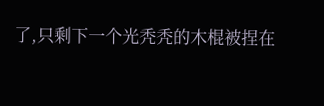了,只剩下一个光秃秃的木棍被捏在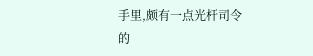手里,颇有一点光杆司令的